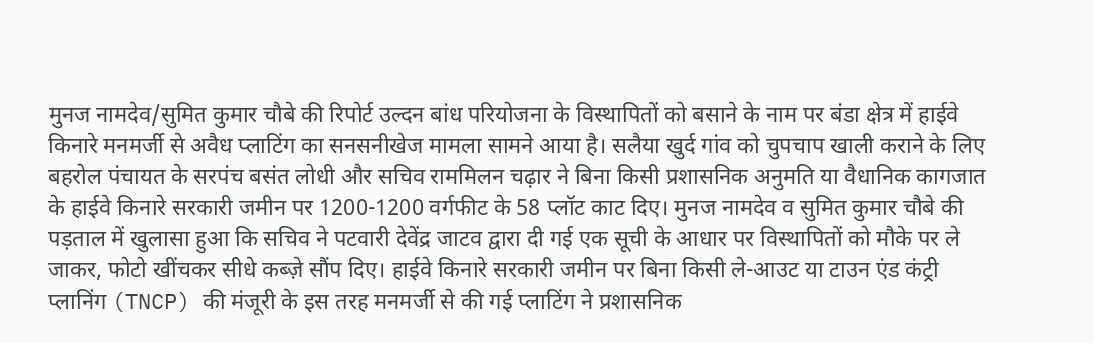मुनज नामदेव/सुमित कुमार चौबे की रिपोर्ट उल्दन बांध परियोजना के विस्थापितों को बसाने के नाम पर बंडा क्षेत्र में हाईवे किनारे मनमर्जी से अवैध प्लाटिंग का सनसनीखेज मामला सामने आया है। सलैया खुर्द गांव को चुपचाप खाली कराने के लिए बहरोल पंचायत के सरपंच बसंत लोधी और सचिव राममिलन चढ़ार ने बिना किसी प्रशासनिक अनुमति या वैधानिक कागजात के हाईवे किनारे सरकारी जमीन पर 1200-1200 वर्गफीट के 58 प्लॉट काट दिए। मुनज नामदेव व सुमित कुमार चौबे की पड़ताल में खुलासा हुआ कि सचिव ने पटवारी देवेंद्र जाटव द्वारा दी गई एक सूची के आधार पर विस्थापितों को मौके पर ले जाकर, फोटो खींचकर सीधे कब्ज़े सौंप दिए। हाईवे किनारे सरकारी जमीन पर बिना किसी ले-आउट या टाउन एंड कंट्री प्लानिंग (TNCP) की मंजूरी के इस तरह मनमर्जी से की गई प्लाटिंग ने प्रशासनिक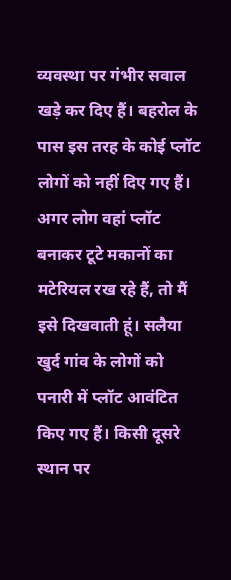व्यवस्था पर गंभीर सवाल खड़े कर दिए हैं। बहरोल के पास इस तरह के कोई प्लॉट लोगों को नहीं दिए गए हैं। अगर लोग वहां प्लॉट बनाकर टूटे मकानों का मटेरियल रख रहे हैं, तो मैं इसे दिखवाती हूं। सलैया खुर्द गांव के लोगों को पनारी में प्लॉट आवंटित किए गए हैं। किसी दूसरे स्थान पर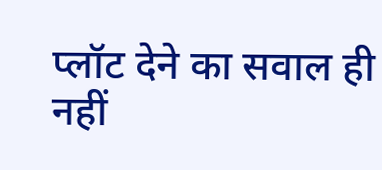प्लॉट देने का सवाल ही नहीं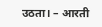उठता। – आरती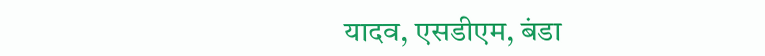यादव, एसडीएम, बंडा